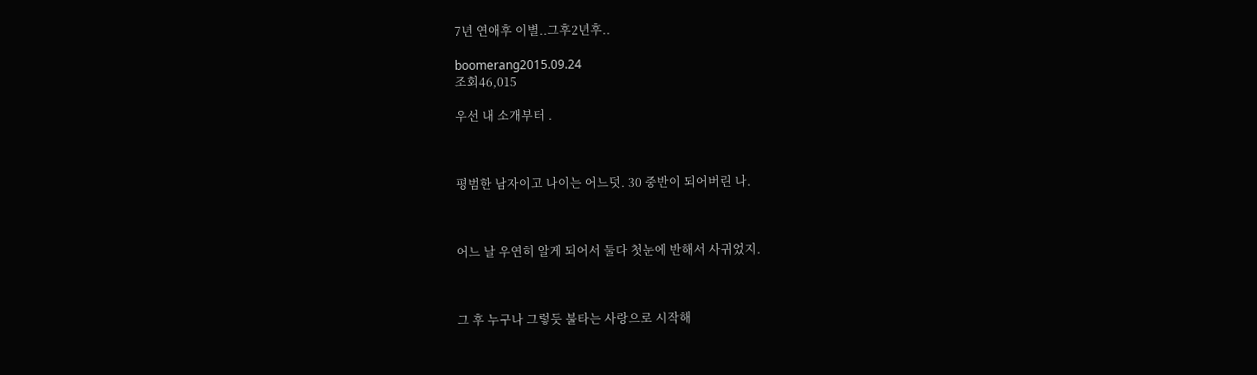7년 연애후 이별..그후2년후..

boomerang2015.09.24
조회46,015

우선 내 소개부터 .



평범한 남자이고 나이는 어느덧. 30 중반이 되어버린 나.



어느 날 우연히 알게 되어서 둘다 첫눈에 반해서 사귀었지.



그 후 누구나 그렇듯 불타는 사랑으로 시작해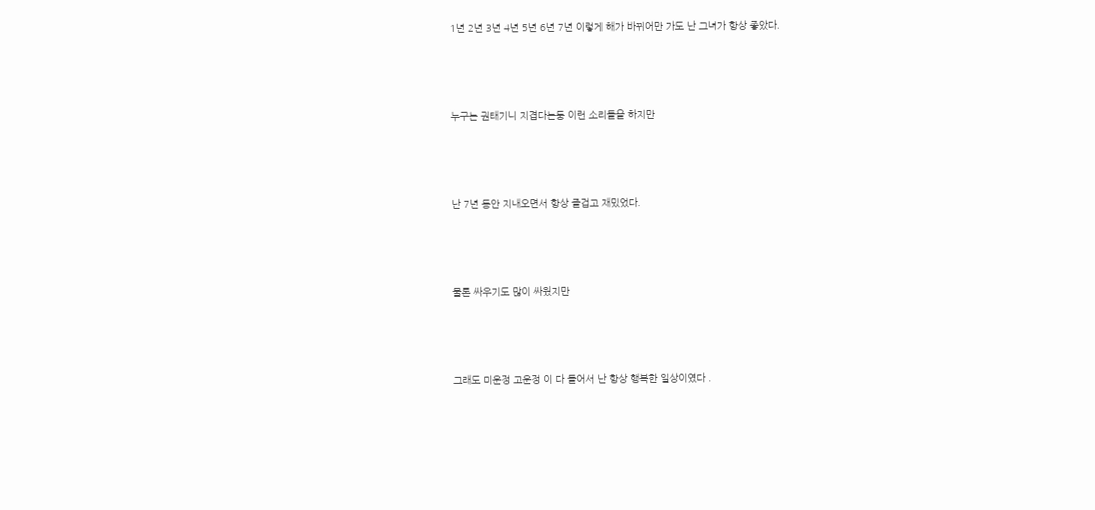1년 2년 3년 4년 5년 6년 7년 이렇게 해가 바뀌어만 가도 난 그녀가 항상 좋았다.



누구는 권태기니 지겹다는둥 이런 소리들을 하지만



난 7년 동안 지내오면서 항상 즐겁고 재밌었다.



물론 싸우기도 많이 싸웠지만



그래도 미운정 고운정 이 다 들어서 난 항상 행복한 일상이였다 .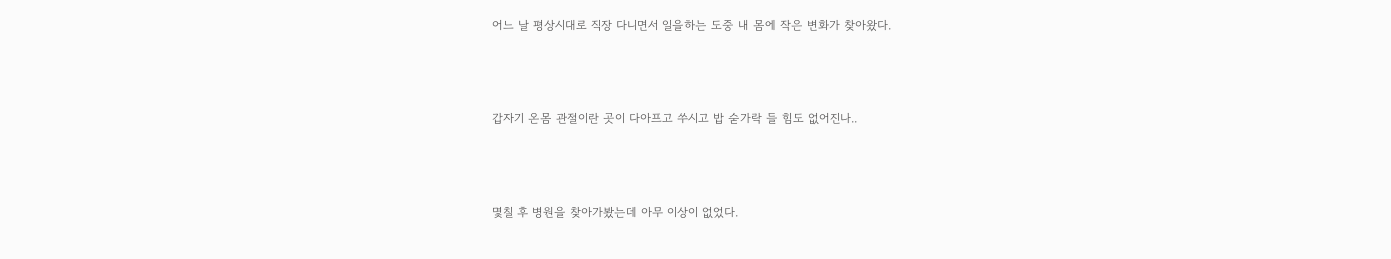어느 날 평상시대로 직장 다니면서 일을하는 도중 내 몸에 작은 변화가 찾아왔다.



갑자기 온몸 관절이란 곳이 다아프고 쑤시고 밥 숟가락 들 힘도 없어진나..



몇칠 후 병원을 찾아가봤는데 아무 이상이 없었다.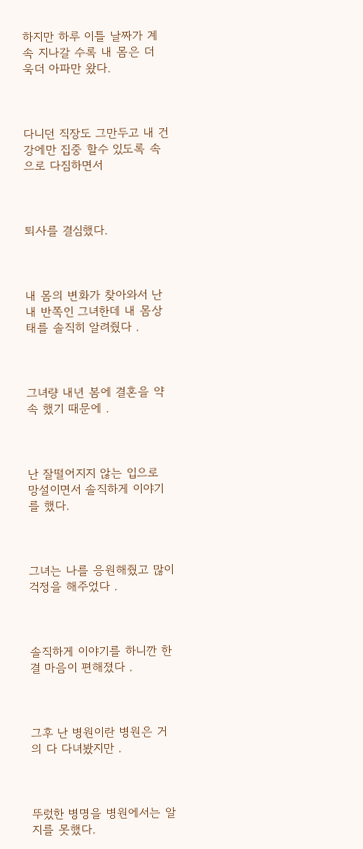하지만 하루 이틀 날짜가 계속 지나갈 수록 내 몸은 더 욱더 아파만 왔다.



다니던 직장도 그만두고 내 건강에만 집중 할수 있도록 속으로 다짐하면서



퇴사를 결심했다.



내 몸의 변화가 찾아와서 난 내 반쪽인 그녀한데 내 몸상태를 솔직히 알려줬다 .



그녀량 내년 봄에 결혼을 약속 했기 때문에 .



난 잘떨어지지 않는 입으로 망설이면서 솔직하게 이야기를 했다.



그녀는 나를 응원해줬고 많이 걱정을 해주었다 .



솔직하게 이야기를 하니깐 한결 마음이 편해졌다 .



그후 난 병원이란 병원은 거의 다 다녀봤지만 .



뚜렀한 병명을 병원에서는 알지를 못했다.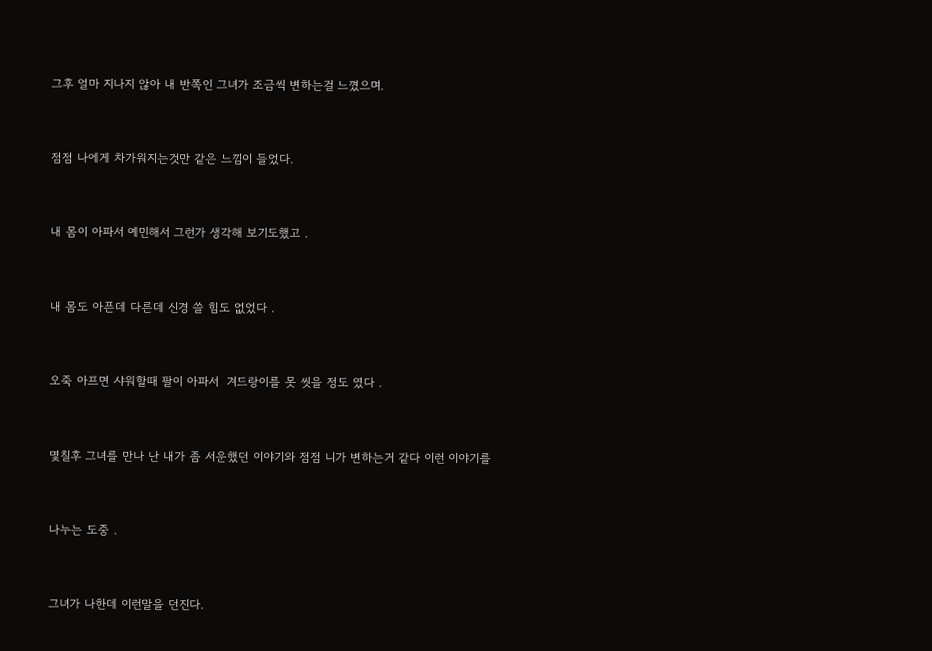그후 얼마 지나지 않아 내 반쪽인 그녀가 조금씩 변하는걸 느꼈으며.



점점 나에게 차가워지는것만 같은 느낌이 들었다.



내 몸이 아파서 예민해서 그런가 생각해 보기도했고 .



내 몸도 아픈데 다른데 신경 쓸 힘도 없었다 .



오죽 아프면 샤워할때 팔이 아파서  겨드랑이를 못 씻을 정도 였다 .



몇칠후 그녀를 만나 난 내가 좀 서운했던 이야기와 점점 니가 변하는거 같다 이런 이야기를



나누는 도중 .



그녀가 나한데 이런말을 던진다.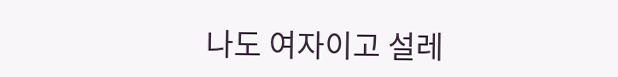나도 여자이고 설레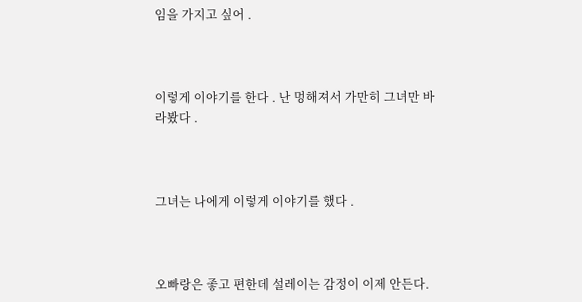임을 가지고 싶어 .



이렇게 이야기를 한다 . 난 멍해져서 가만히 그녀만 바라봤다 .



그녀는 나에게 이렇게 이야기를 했다 .



오빠랑은 좋고 편한데 설레이는 감정이 이제 안든다.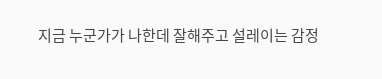지금 누군가가 나한데 잘해주고 설레이는 감정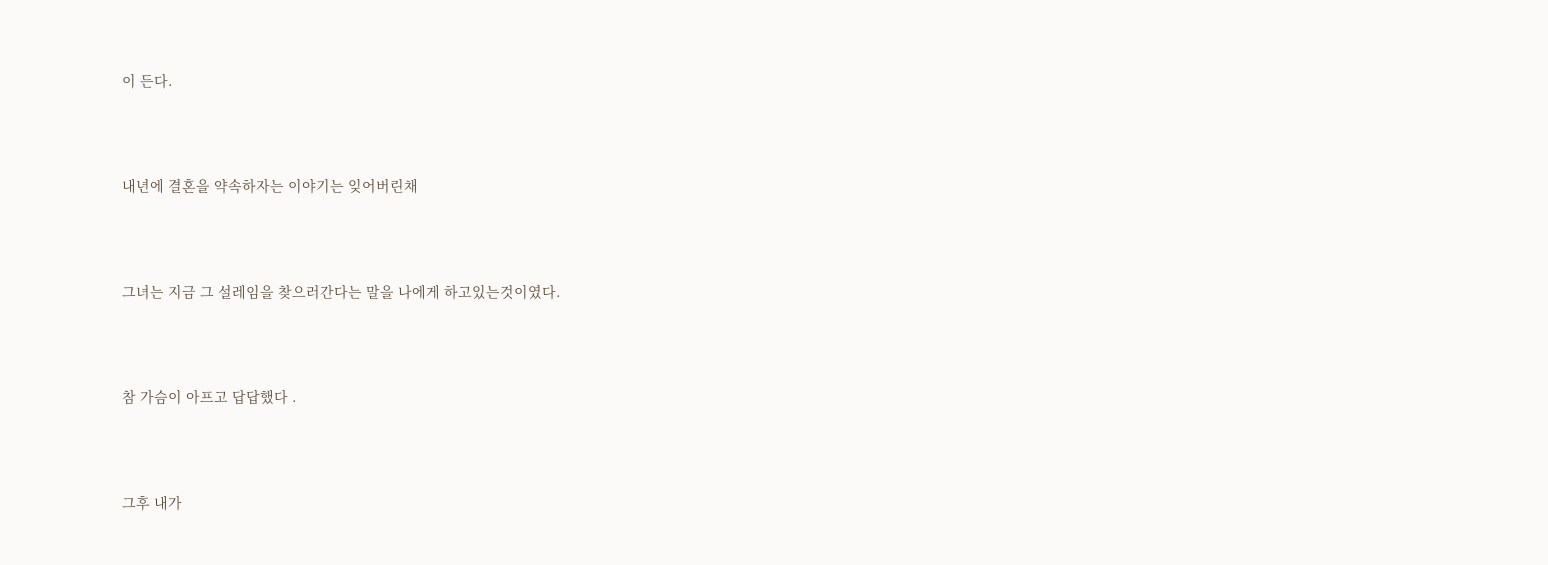이 든다.



내년에 결혼을 약속하자는 이야기는 잊어버린채



그녀는 지금 그 설레임을 찾으러간다는 말을 나에게 하고있는것이였다.



참 가슴이 아프고 답답했다 .



그후 내가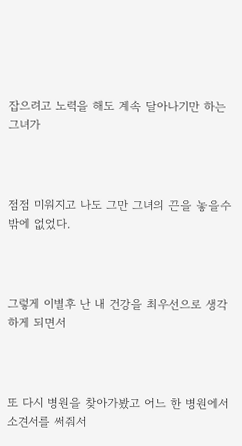잡으려고 노력을 해도 계속 달아나기만 하는 그녀가



점점 미워지고 나도 그만 그녀의 끈을 놓을수 밖에 없었다.



그렇게 이별후 난 내 건강을 최우선으로 생각하게 되면서



또 다시 병원을 찾아가봤고 어느 한 병원에서 소견서를 써줘서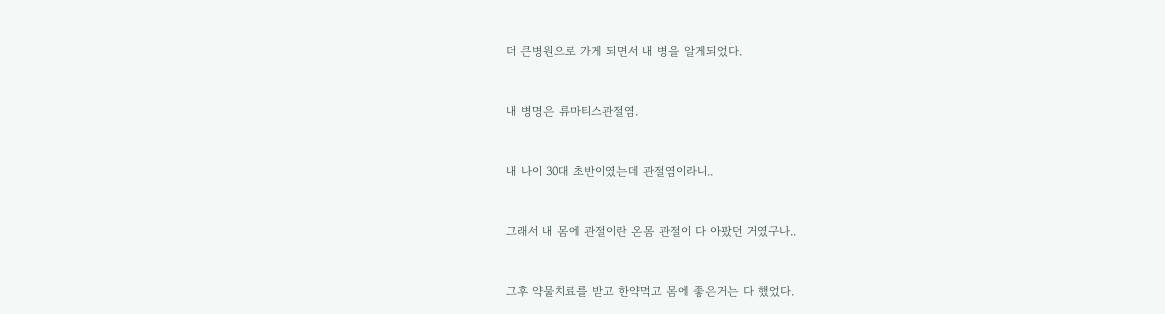더 큰병원으로 가게 되면서 내 병을 알게되었다.



내 병명은 류마티스관절염.



내 나이 30대 초반이였는데 관절염이라니..



그래서 내 몸에 관절이란 온몸 관절이 다 아팠던 거였구나..



그후 약물치료를 받고 한약먹고 몸에 좋은거는 다 했었다.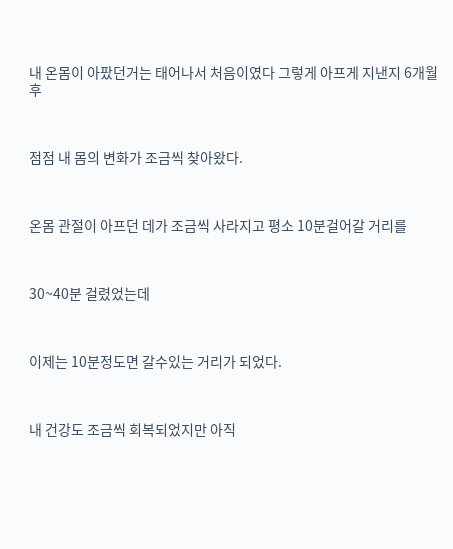내 온몸이 아팠던거는 태어나서 처음이였다 그렇게 아프게 지낸지 6개월 후



점점 내 몸의 변화가 조금씩 찾아왔다.



온몸 관절이 아프던 데가 조금씩 사라지고 평소 10분걸어갈 거리를



30~40분 걸렸었는데



이제는 10분정도면 갈수있는 거리가 되었다.



내 건강도 조금씩 회복되었지만 아직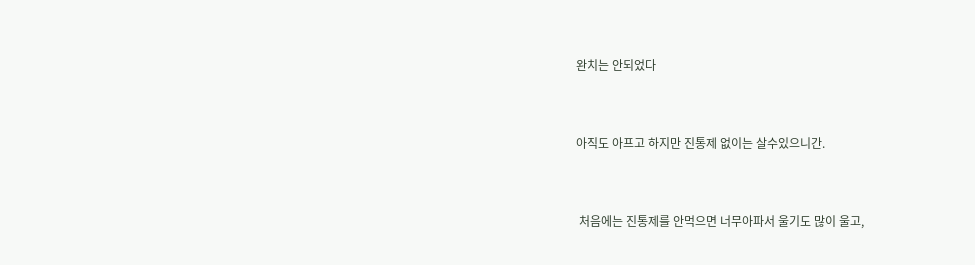완치는 안되었다



아직도 아프고 하지만 진통제 없이는 살수있으니간.



 처음에는 진통제를 안먹으면 너무아파서 울기도 많이 울고,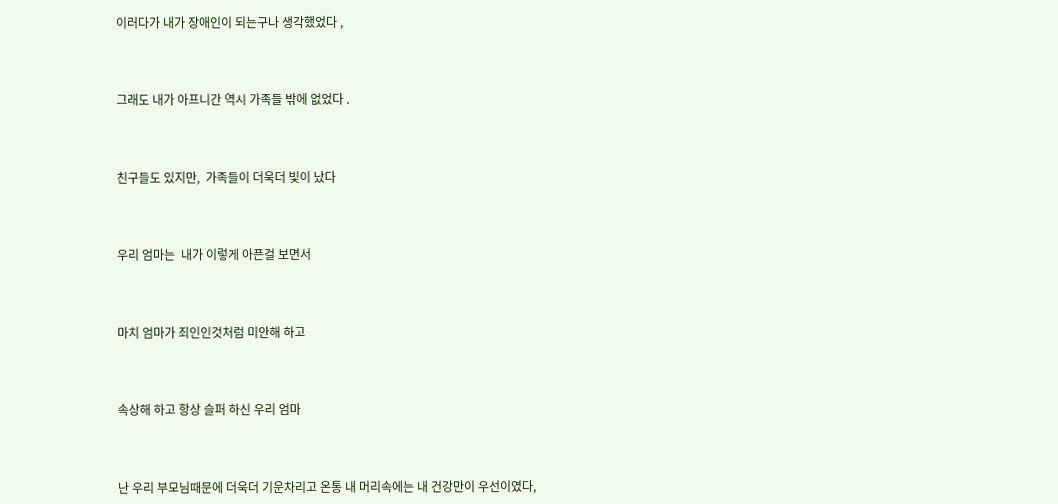이러다가 내가 장애인이 되는구나 생각했었다 ,



그래도 내가 아프니간 역시 가족들 밖에 없었다 .



친구들도 있지만,  가족들이 더욱더 빛이 났다



우리 엄마는  내가 이렇게 아픈걸 보면서



마치 엄마가 죄인인것처럼 미안해 하고



속상해 하고 항상 슬퍼 하신 우리 엄마



난 우리 부모님때문에 더욱더 기운차리고 온통 내 머리속에는 내 건강만이 우선이였다,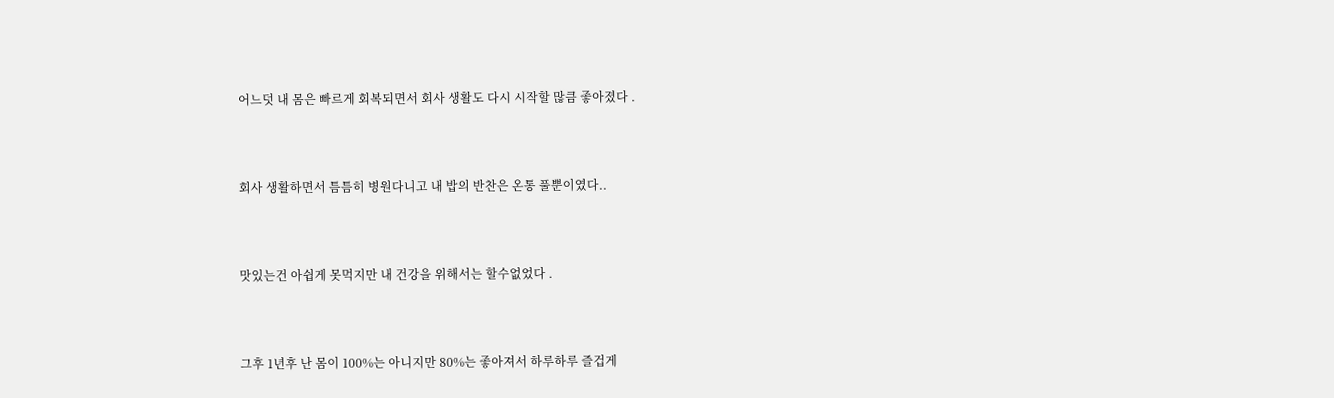어느덧 내 몸은 빠르게 회복되면서 회사 생활도 다시 시작할 많큼 좋아졌다 .



회사 생활하면서 틈틈히 병원다니고 내 밥의 반찬은 온통 풀뿐이였다..



맛있는건 아쉽게 못먹지만 내 건강을 위해서는 할수없었다 .



그후 1년후 난 몸이 100%는 아니지만 80%는 좋아져서 하루하루 즐겁게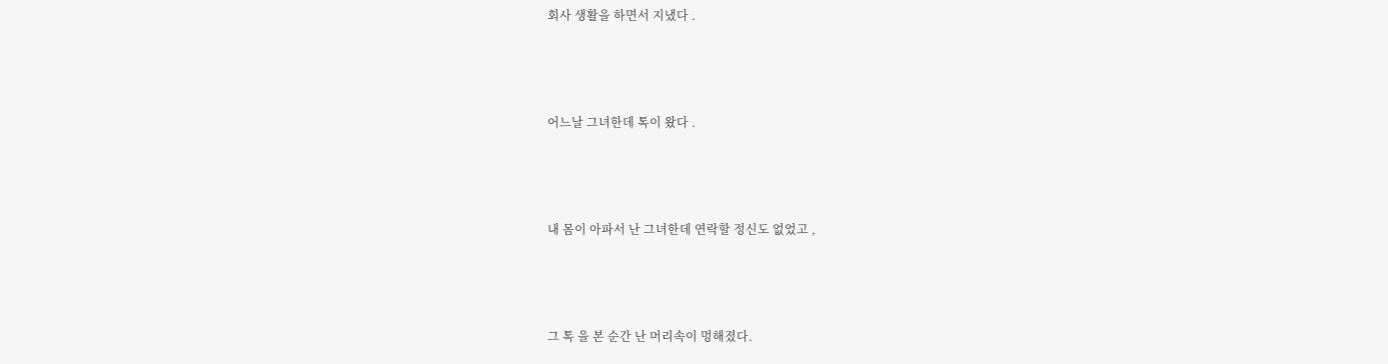회사 생활을 하면서 지냈다 .



어느날 그녀한데 톡이 왔다 .



내 몸이 아파서 난 그녀한데 연락할 정신도 없었고 ,



그 톡 을 본 순간 난 머리속이 멍해졌다.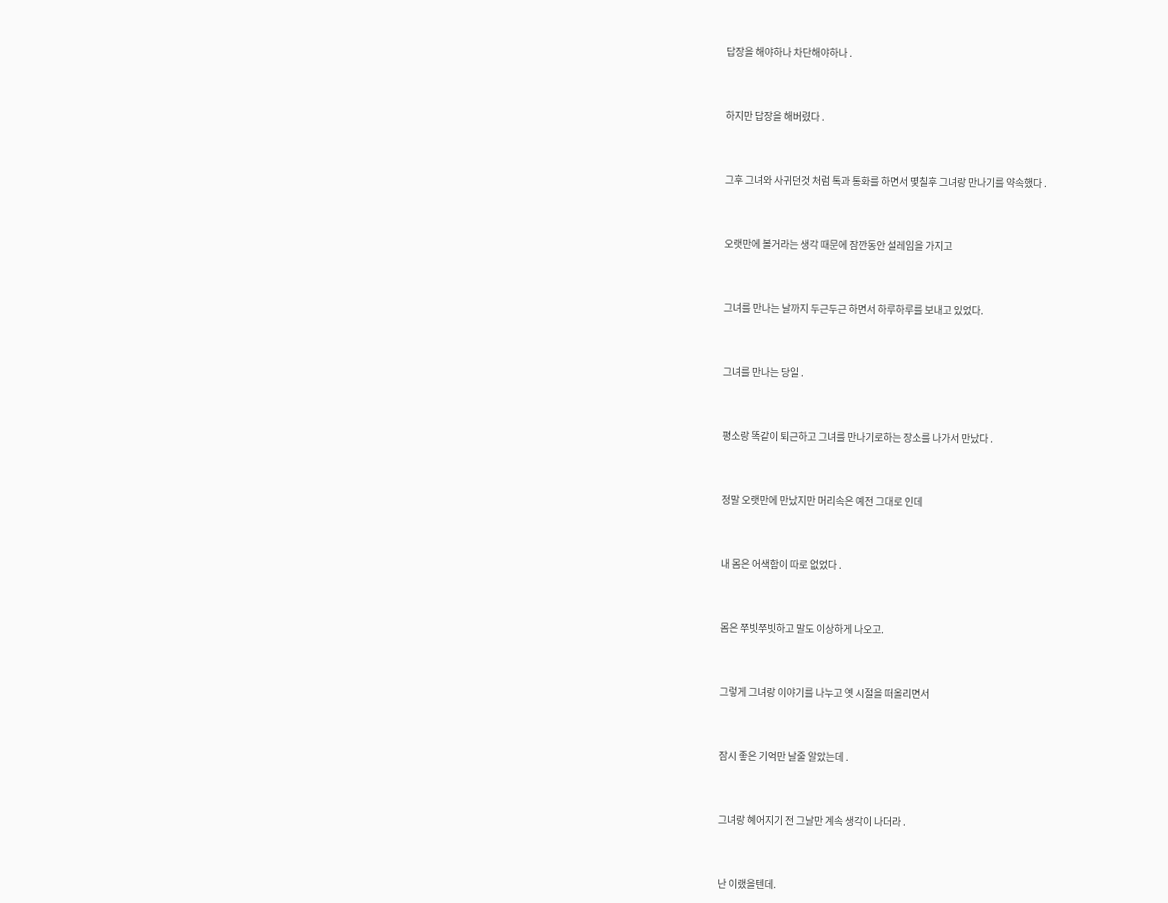답장을 해야하나 차단해야하나 .



하지만 답장을 해버렸다 .



그후 그녀와 사귀던것 처럼 톡과 통화를 하면서 몇칠후 그녀랑 만나기를 약속했다 .



오랫만에 볼거라는 생각 때문에 잠깐동안 설레임을 가지고



그녀를 만나는 날까지 두근두근 하면서 하루하루를 보내고 있었다.



그녀를 만나는 당일 .



평소랑 똑같이 퇴근하고 그녀를 만나기로하는 장소를 나가서 만났다 .



정말 오랫만에 만났지만 머리속은 예전 그대로 인데



내 몸은 어색함이 따로 없었다 .



몸은 쭈빗쭈빗하고 말도 이상하게 나오고.



그렇게 그녀랑 이야기를 나누고 옛 시절을 떠올리면서



잠시 좋은 기억만 날줄 알았는데 .



그녀랑 혜어지기 전 그날만 계속 생각이 나더라 .



난 이랬을텐데.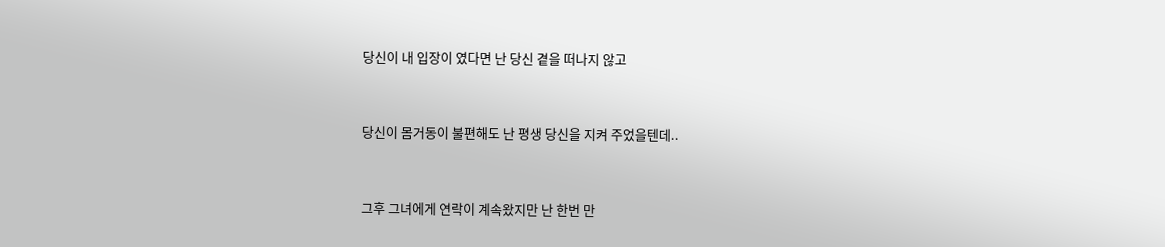당신이 내 입장이 였다면 난 당신 곁을 떠나지 않고



당신이 몸거동이 불편해도 난 평생 당신을 지켜 주었을텐데..



그후 그녀에게 연락이 계속왔지만 난 한번 만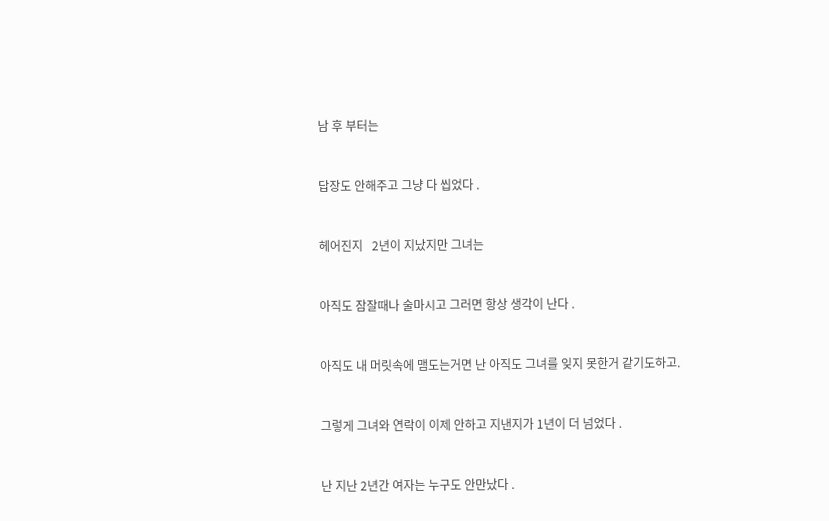남 후 부터는



답장도 안해주고 그냥 다 씹었다 .



헤어진지   2년이 지났지만 그녀는



아직도 잠잘때나 술마시고 그러면 항상 생각이 난다 .



아직도 내 머릿속에 맴도는거면 난 아직도 그녀를 잊지 못한거 같기도하고.



그렇게 그녀와 연락이 이제 안하고 지낸지가 1년이 더 넘었다 .



난 지난 2년간 여자는 누구도 안만났다 .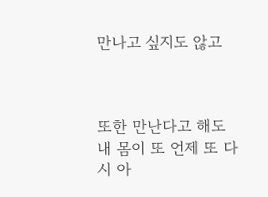만나고 싶지도 않고



또한 만난다고 해도 내 몸이 또 언제 또 다시 아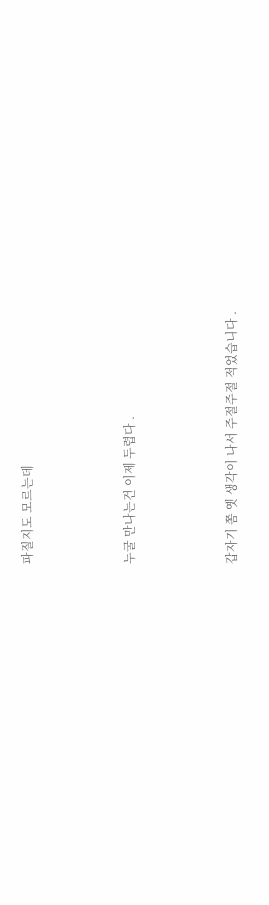파질지도 모르는데



누굴 만나는건 이제 두렵다 .



갑자기 쫌 옛 생각이 나서 주절주절 적었습니다 .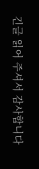긴글 읽어 주셔서 감사합니다